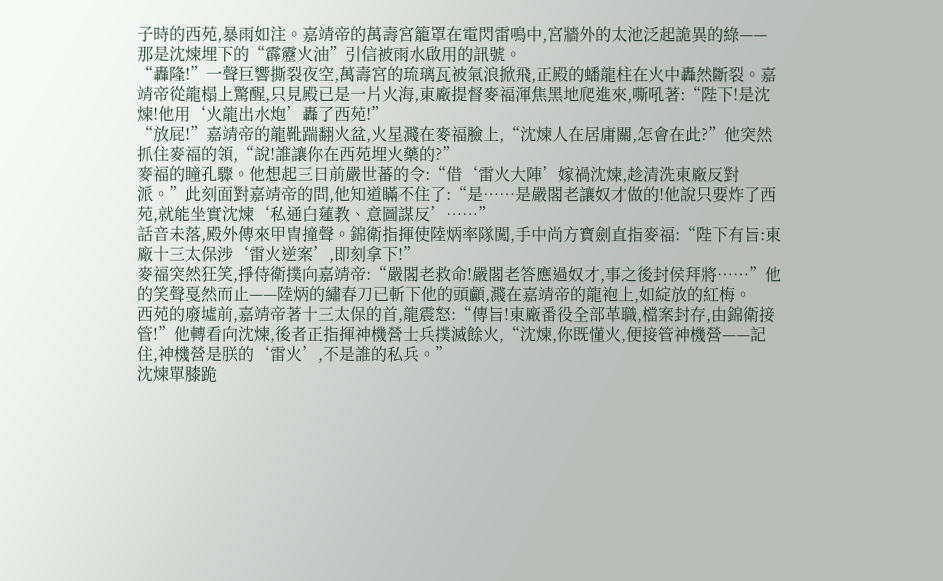子時的西苑,暴雨如注。嘉靖帝的萬壽宮籠罩在電閃雷鳴中,宮牆外的太池泛起詭異的綠——那是沈煉埋下的“霹靂火油”引信被雨水啟用的訊號。
“轟隆!”一聲巨響撕裂夜空,萬壽宮的琉璃瓦被氣浪掀飛,正殿的蟠龍柱在火中轟然斷裂。嘉靖帝從龍榻上驚醒,只見殿已是一片火海,東廠提督麥福渾焦黑地爬進來,嘶吼著:“陛下!是沈煉!他用‘火龍出水炮’轟了西苑!”
“放屁!”嘉靖帝的龍靴踹翻火盆,火星濺在麥福臉上,“沈煉人在居庸關,怎會在此?”他突然抓住麥福的領,“說!誰讓你在西苑埋火藥的?”
麥福的瞳孔驟。他想起三日前嚴世蕃的令:“借‘雷火大陣’嫁禍沈煉,趁清洗東廠反對派。”此刻面對嘉靖帝的問,他知道瞞不住了:“是……是嚴閣老讓奴才做的!他說只要炸了西苑,就能坐實沈煉‘私通白蓮教、意圖謀反’……”
話音未落,殿外傳來甲冑撞聲。錦衛指揮使陸炳率隊闖,手中尚方寶劍直指麥福:“陛下有旨:東廠十三太保涉‘雷火逆案’,即刻拿下!”
麥福突然狂笑,掙侍衛撲向嘉靖帝:“嚴閣老救命!嚴閣老答應過奴才,事之後封侯拜將……”他的笑聲戛然而止——陸炳的繡春刀已斬下他的頭顱,濺在嘉靖帝的龍袍上,如綻放的紅梅。
西苑的廢墟前,嘉靖帝著十三太保的首,龍震怒:“傳旨!東廠番役全部革職,檔案封存,由錦衛接管!”他轉看向沈煉,後者正指揮神機營士兵撲滅餘火,“沈煉,你既懂火,便接管神機營——記住,神機營是朕的‘雷火’,不是誰的私兵。”
沈煉單膝跪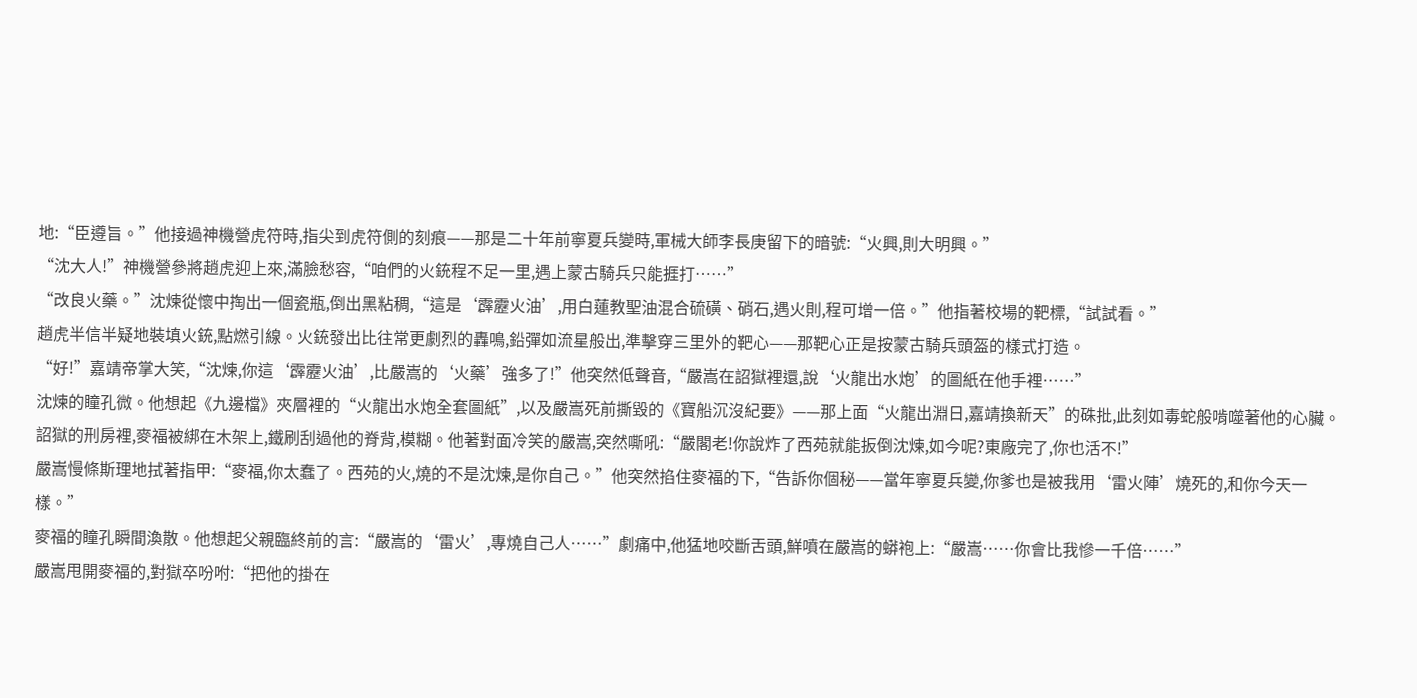地:“臣遵旨。”他接過神機營虎符時,指尖到虎符側的刻痕——那是二十年前寧夏兵變時,軍械大師李長庚留下的暗號:“火興,則大明興。”
“沈大人!”神機營參將趙虎迎上來,滿臉愁容,“咱們的火銃程不足一里,遇上蒙古騎兵只能捱打……”
“改良火藥。”沈煉從懷中掏出一個瓷瓶,倒出黑粘稠,“這是‘霹靂火油’,用白蓮教聖油混合硫磺、硝石,遇火則,程可增一倍。”他指著校場的靶標,“試試看。”
趙虎半信半疑地裝填火銃,點燃引線。火銃發出比往常更劇烈的轟鳴,鉛彈如流星般出,準擊穿三里外的靶心——那靶心正是按蒙古騎兵頭盔的樣式打造。
“好!”嘉靖帝掌大笑,“沈煉,你這‘霹靂火油’,比嚴嵩的‘火藥’強多了!”他突然低聲音,“嚴嵩在詔獄裡還,說‘火龍出水炮’的圖紙在他手裡……”
沈煉的瞳孔微。他想起《九邊檔》夾層裡的“火龍出水炮全套圖紙”,以及嚴嵩死前撕毀的《寶船沉沒紀要》——那上面“火龍出淵日,嘉靖換新天”的硃批,此刻如毒蛇般啃噬著他的心臟。
詔獄的刑房裡,麥福被綁在木架上,鐵刷刮過他的脊背,模糊。他著對面冷笑的嚴嵩,突然嘶吼:“嚴閣老!你說炸了西苑就能扳倒沈煉,如今呢?東廠完了,你也活不!”
嚴嵩慢條斯理地拭著指甲:“麥福,你太蠢了。西苑的火,燒的不是沈煉,是你自己。”他突然掐住麥福的下,“告訴你個秘——當年寧夏兵變,你爹也是被我用‘雷火陣’燒死的,和你今天一樣。”
麥福的瞳孔瞬間渙散。他想起父親臨終前的言:“嚴嵩的‘雷火’,專燒自己人……”劇痛中,他猛地咬斷舌頭,鮮噴在嚴嵩的蟒袍上:“嚴嵩……你會比我慘一千倍……”
嚴嵩甩開麥福的,對獄卒吩咐:“把他的掛在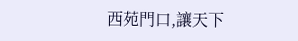西苑門口,讓天下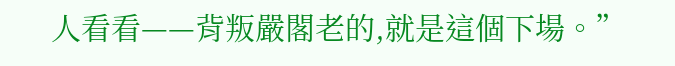人看看——背叛嚴閣老的,就是這個下場。”